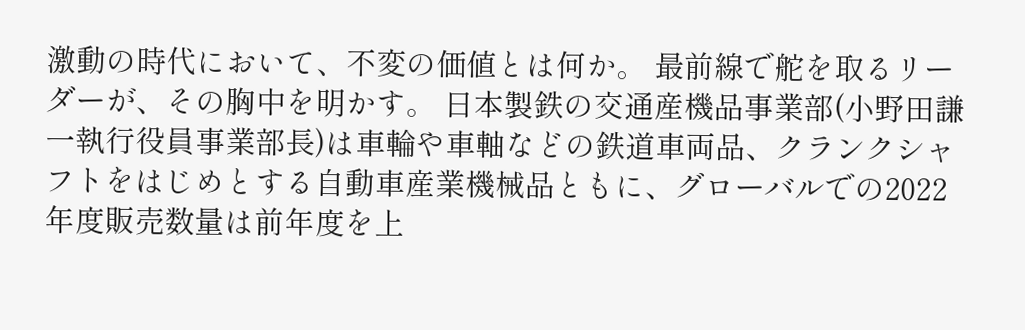激動の時代において、不変の価値とは何か。 最前線で舵を取るリーダーが、その胸中を明かす。 日本製鉄の交通産機品事業部(小野田謙一執行役員事業部長)は車輪や車軸などの鉄道車両品、クランクシャフトをはじめとする自動車産業機械品ともに、グローバルでの2022年度販売数量は前年度を上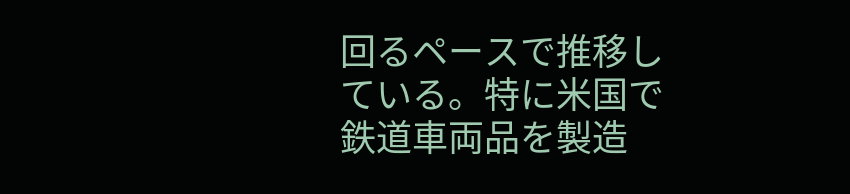回るペースで推移している。特に米国で鉄道車両品を製造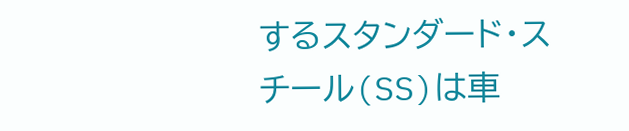するスタンダード・スチール(SS)は車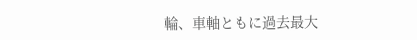輪、車軸ともに過去最大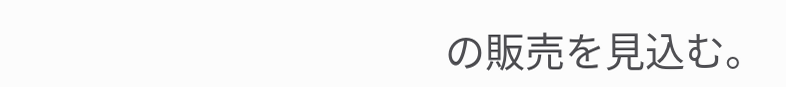の販売を見込む。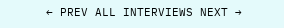← PREV ALL INTERVIEWS NEXT →